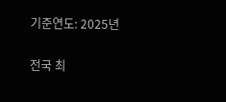기준연도: 2025년

전국 최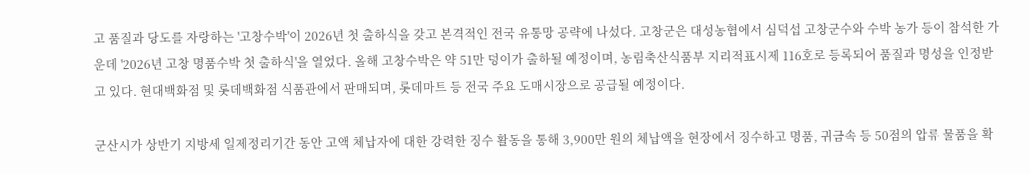고 품질과 당도를 자랑하는 '고창수박'이 2026년 첫 출하식을 갖고 본격적인 전국 유통망 공략에 나섰다. 고창군은 대성농협에서 심덕섭 고창군수와 수박 농가 등이 참석한 가운데 '2026년 고창 명품수박 첫 출하식'을 열었다. 올해 고창수박은 약 51만 덩이가 출하될 예정이며, 농림축산식품부 지리적표시제 116호로 등록되어 품질과 명성을 인정받고 있다. 현대백화점 및 롯데백화점 식품관에서 판매되며, 롯데마트 등 전국 주요 도매시장으로 공급될 예정이다.

군산시가 상반기 지방세 일제정리기간 동안 고액 체납자에 대한 강력한 징수 활동을 통해 3,900만 원의 체납액을 현장에서 징수하고 명품, 귀금속 등 50점의 압류 물품을 확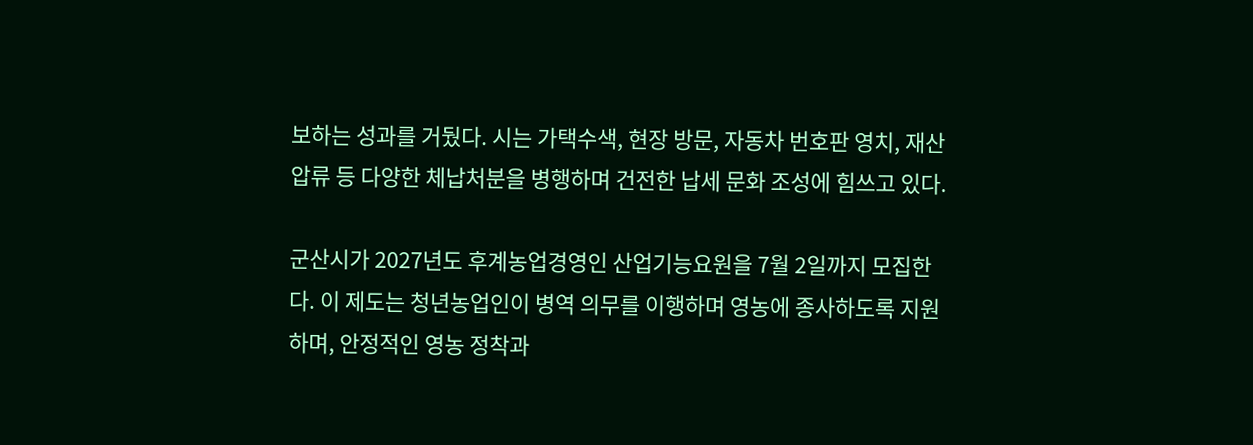보하는 성과를 거뒀다. 시는 가택수색, 현장 방문, 자동차 번호판 영치, 재산 압류 등 다양한 체납처분을 병행하며 건전한 납세 문화 조성에 힘쓰고 있다.

군산시가 2027년도 후계농업경영인 산업기능요원을 7월 2일까지 모집한다. 이 제도는 청년농업인이 병역 의무를 이행하며 영농에 종사하도록 지원하며, 안정적인 영농 정착과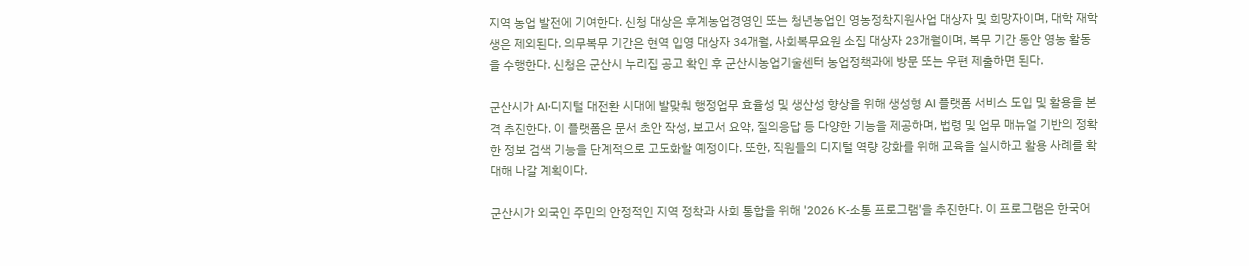지역 농업 발전에 기여한다. 신청 대상은 후계농업경영인 또는 청년농업인 영농정착지원사업 대상자 및 희망자이며, 대학 재학생은 제외된다. 의무복무 기간은 현역 입영 대상자 34개월, 사회복무요원 소집 대상자 23개월이며, 복무 기간 동안 영농 활동을 수행한다. 신청은 군산시 누리집 공고 확인 후 군산시농업기술센터 농업정책과에 방문 또는 우편 제출하면 된다.

군산시가 AI·디지털 대전환 시대에 발맞춰 행정업무 효율성 및 생산성 향상을 위해 생성형 AI 플랫폼 서비스 도입 및 활용을 본격 추진한다. 이 플랫폼은 문서 초안 작성, 보고서 요약, 질의응답 등 다양한 기능을 제공하며, 법령 및 업무 매뉴얼 기반의 정확한 정보 검색 기능을 단계적으로 고도화할 예정이다. 또한, 직원들의 디지털 역량 강화를 위해 교육을 실시하고 활용 사례를 확대해 나갈 계획이다.

군산시가 외국인 주민의 안정적인 지역 정착과 사회 통합을 위해 '2026 K-소통 프로그램'을 추진한다. 이 프로그램은 한국어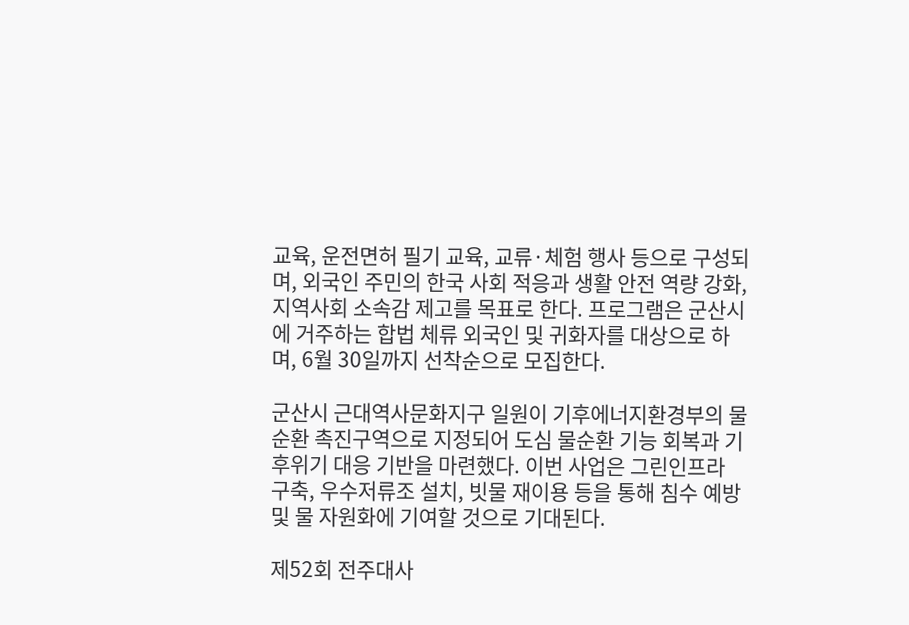교육, 운전면허 필기 교육, 교류·체험 행사 등으로 구성되며, 외국인 주민의 한국 사회 적응과 생활 안전 역량 강화, 지역사회 소속감 제고를 목표로 한다. 프로그램은 군산시에 거주하는 합법 체류 외국인 및 귀화자를 대상으로 하며, 6월 30일까지 선착순으로 모집한다.

군산시 근대역사문화지구 일원이 기후에너지환경부의 물순환 촉진구역으로 지정되어 도심 물순환 기능 회복과 기후위기 대응 기반을 마련했다. 이번 사업은 그린인프라 구축, 우수저류조 설치, 빗물 재이용 등을 통해 침수 예방 및 물 자원화에 기여할 것으로 기대된다.

제52회 전주대사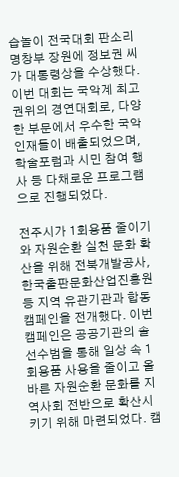습놀이 전국대회 판소리 명창부 장원에 정보권 씨가 대통령상을 수상했다. 이번 대회는 국악계 최고 권위의 경연대회로, 다양한 부문에서 우수한 국악 인재들이 배출되었으며, 학술포럼과 시민 참여 행사 등 다채로운 프로그램으로 진행되었다.

전주시가 1회용품 줄이기와 자원순환 실천 문화 확산을 위해 전북개발공사, 한국출판문화산업진흥원 등 지역 유관기관과 합동 캠페인을 전개했다. 이번 캠페인은 공공기관의 솔선수범을 통해 일상 속 1회용품 사용을 줄이고 올바른 자원순환 문화를 지역사회 전반으로 확산시키기 위해 마련되었다. 캠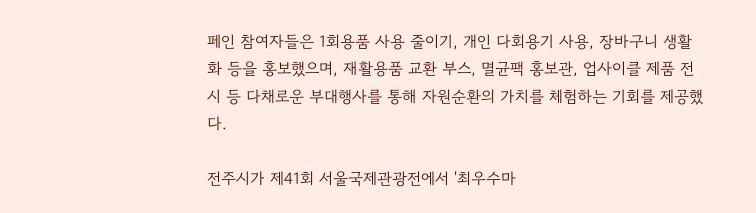페인 참여자들은 1회용품 사용 줄이기, 개인 다회용기 사용, 장바구니 생활화 등을 홍보했으며, 재활용품 교환 부스, 멸균팩 홍보관, 업사이클 제품 전시 등 다채로운 부대행사를 통해 자원순환의 가치를 체험하는 기회를 제공했다.

전주시가 제41회 서울국제관광전에서 '최우수마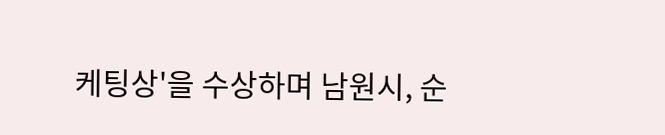케팅상'을 수상하며 남원시, 순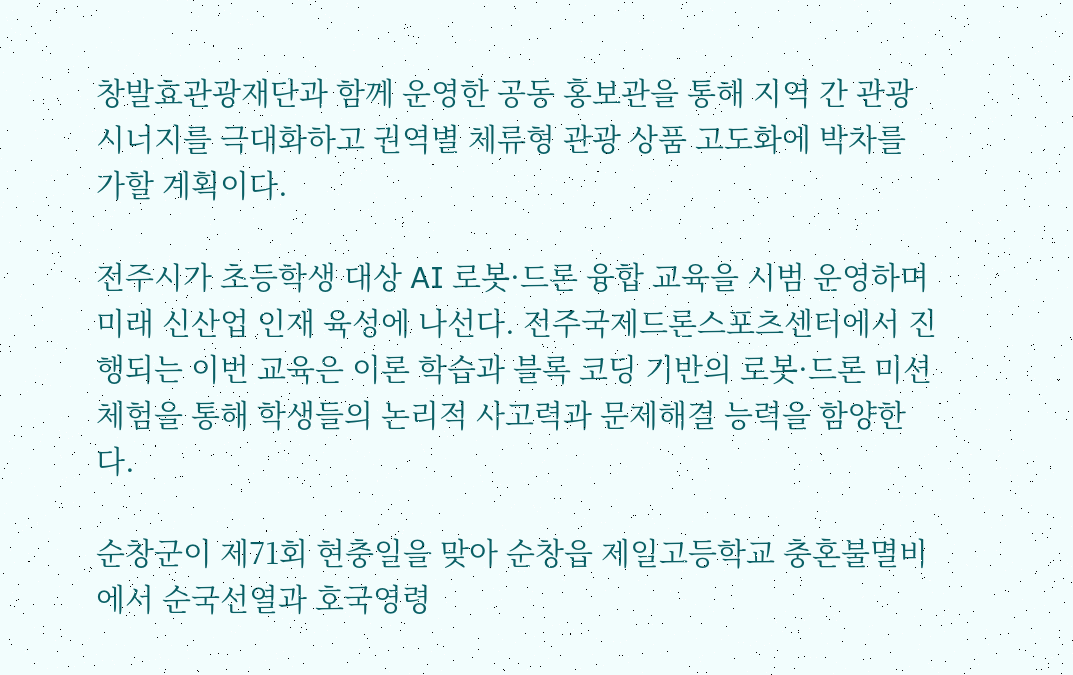창발효관광재단과 함께 운영한 공동 홍보관을 통해 지역 간 관광 시너지를 극대화하고 권역별 체류형 관광 상품 고도화에 박차를 가할 계획이다.

전주시가 초등학생 대상 AI 로봇·드론 융합 교육을 시범 운영하며 미래 신산업 인재 육성에 나선다. 전주국제드론스포츠센터에서 진행되는 이번 교육은 이론 학습과 블록 코딩 기반의 로봇·드론 미션 체험을 통해 학생들의 논리적 사고력과 문제해결 능력을 함양한다.

순창군이 제71회 현충일을 맞아 순창읍 제일고등학교 충혼불멸비에서 순국선열과 호국영령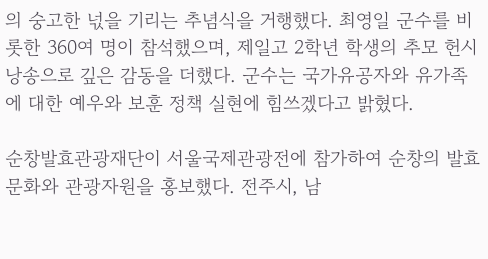의 숭고한 넋을 기리는 추념식을 거행했다. 최영일 군수를 비롯한 360여 명이 참석했으며, 제일고 2학년 학생의 추모 헌시 낭송으로 깊은 감동을 더했다. 군수는 국가유공자와 유가족에 대한 예우와 보훈 정책 실현에 힘쓰겠다고 밝혔다.

순창발효관광재단이 서울국제관광전에 참가하여 순창의 발효문화와 관광자원을 홍보했다. 전주시, 남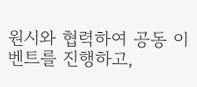원시와 협력하여 공동 이벤트를 진행하고,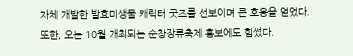자체 개발한 발효미생물 캐릭터 굿즈를 선보이며 큰 호응을 얻었다. 또한, 오는 10월 개최되는 순창장류축제 홍보에도 힘썼다.